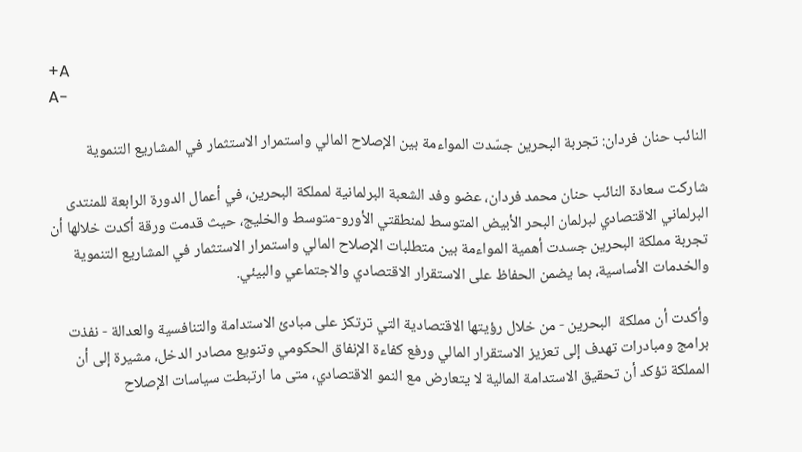+A
A-

النائب حنان فردان: تجربة البحرين جسّدت المواءمة بين الإصلاح المالي واستمرار الاستثمار في المشاريع التنموية

شاركت سعادة النائب حنان محمد فردان، عضو وفد الشعبة البرلمانية لمملكة البحرين، في أعمال الدورة الرابعة للمنتدى البرلماني الاقتصادي لبرلمان البحر الأبيض المتوسط لمنطقتي الأورو-متوسط والخليج، حيث قدمت ورقة أكدت خلالها أن تجربة مملكة البحرين جسدت أهمية المواءمة بين متطلبات الإصلاح المالي واستمرار الاستثمار في المشاريع التنموية والخدمات الأساسية، بما يضمن الحفاظ على الاستقرار الاقتصادي والاجتماعي والبيئي.

وأكدت أن مملكة  البحرين - من خلال رؤيتها الاقتصادية التي ترتكز على مبادئ الاستدامة والتنافسية والعدالة - نفذت برامج ومبادرات تهدف إلى تعزيز الاستقرار المالي ورفع كفاءة الإنفاق الحكومي وتنويع مصادر الدخل، مشيرة إلى أن المملكة تؤكد أن تحقيق الاستدامة المالية لا يتعارض مع النمو الاقتصادي، متى ما ارتبطت سياسات الإصلاح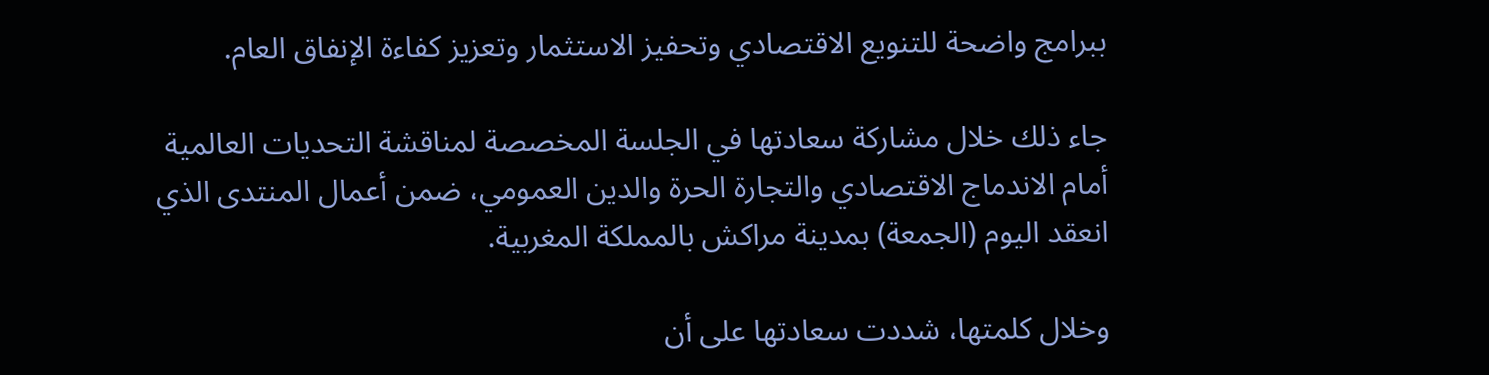ببرامج واضحة للتنويع الاقتصادي وتحفيز الاستثمار وتعزيز كفاءة الإنفاق العام.

جاء ذلك خلال مشاركة سعادتها في الجلسة المخصصة لمناقشة التحديات العالمية أمام الاندماج الاقتصادي والتجارة الحرة والدين العمومي، ضمن أعمال المنتدى الذي انعقد اليوم (الجمعة) بمدينة مراكش بالمملكة المغربية.

وخلال كلمتها، شددت سعادتها على أن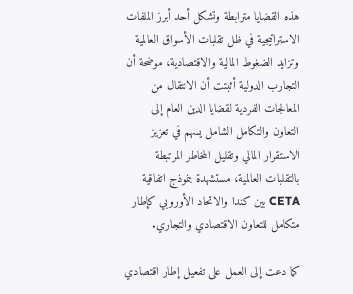هذه القضايا مترابطة وتشكل أحد أبرز الملفات الاستراتيجية في ظل تقلبات الأسواق العالمية وتزايد الضغوط المالية والاقتصادية، موضحة أن التجارب الدولية أثبتت أن الانتقال من المعالجات الفردية لقضايا الدين العام إلى التعاون والتكامل الشامل يسهم في تعزيز الاستقرار المالي وتقليل المخاطر المرتبطة بالتقلبات العالمية، مستشهدة بنموذج اتفاقية CETA بين كندا والاتحاد الأوروبي كإطار متكامل للتعاون الاقتصادي والتجاري.

كما دعت إلى العمل على تفعيل إطار اقتصادي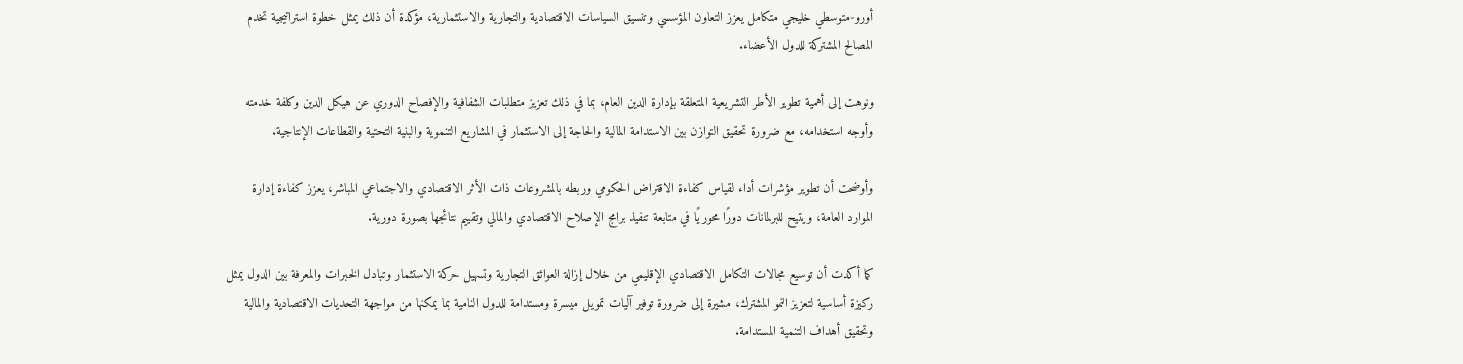أورو-متوسطي خليجي متكامل يعزز التعاون المؤسسي وتنسيق السياسات الاقتصادية والتجارية والاستثمارية، مؤكدة أن ذلك يمثل خطوة استراتيجية تخدم المصالح المشتركة للدول الأعضاء.

ونوهت إلى أهمية تطوير الأطر التشريعية المتعلقة بإدارة الدين العام، بما في ذلك تعزيز متطلبات الشفافية والإفصاح الدوري عن هيكل الدين وكلفة خدمته وأوجه استخدامه، مع ضرورة تحقيق التوازن بين الاستدامة المالية والحاجة إلى الاستثمار في المشاريع التنموية والبنية التحتية والقطاعات الإنتاجية.

وأوضحت أن تطوير مؤشرات أداء لقياس كفاءة الاقتراض الحكومي وربطه بالمشروعات ذات الأثر الاقتصادي والاجتماعي المباشر، يعزز كفاءة إدارة الموارد العامة، ويتيح للبرلمانات دورًا محوريًا في متابعة تنفيذ برامج الإصلاح الاقتصادي والمالي وتقييم نتائجها بصورة دورية.

كما أكدت أن توسيع مجالات التكامل الاقتصادي الإقليمي من خلال إزالة العوائق التجارية وتسهيل حركة الاستثمار وتبادل الخبرات والمعرفة بين الدول يمثل ركيزة أساسية لتعزيز النمو المشترك، مشيرة إلى ضرورة توفير آليات تمويل ميسرة ومستدامة للدول النامية بما يمكنها من مواجهة التحديات الاقتصادية والمالية وتحقيق أهداف التنمية المستدامة.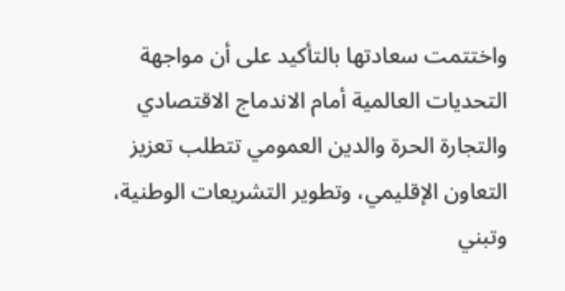واختتمت سعادتها بالتأكيد على أن مواجهة التحديات العالمية أمام الاندماج الاقتصادي والتجارة الحرة والدين العمومي تتطلب تعزيز التعاون الإقليمي، وتطوير التشريعات الوطنية، وتبني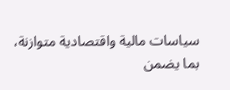سياسات مالية واقتصادية متوازنة، بما يضمن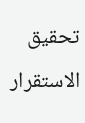تحقيق الاستقرار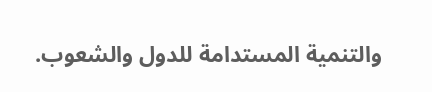والتنمية المستدامة للدول والشعوب.